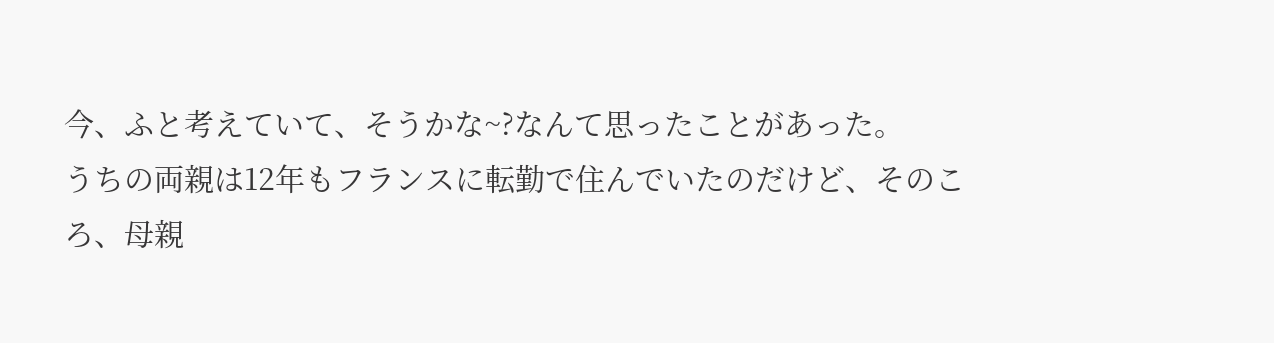今、ふと考えていて、そうかな~?なんて思ったことがあった。
うちの両親は12年もフランスに転勤で住んでいたのだけど、そのころ、母親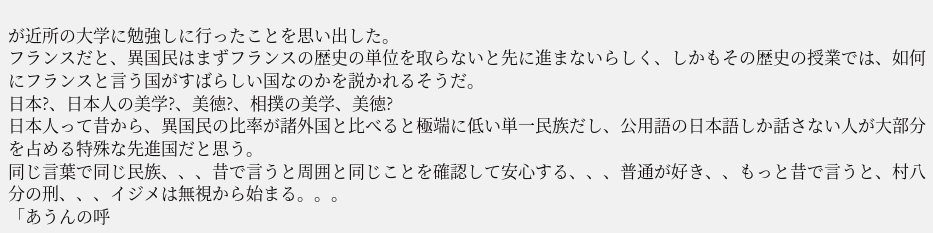が近所の大学に勉強しに行ったことを思い出した。
フランスだと、異国民はまずフランスの歴史の単位を取らないと先に進まないらしく、しかもその歴史の授業では、如何にフランスと言う国がすばらしい国なのかを説かれるそうだ。
日本?、日本人の美学?、美徳?、相撲の美学、美徳?
日本人って昔から、異国民の比率が諸外国と比べると極端に低い単一民族だし、公用語の日本語しか話さない人が大部分を占める特殊な先進国だと思う。
同じ言葉で同じ民族、、、昔で言うと周囲と同じことを確認して安心する、、、普通が好き、、もっと昔で言うと、村八分の刑、、、イジメは無視から始まる。。。
「あうんの呼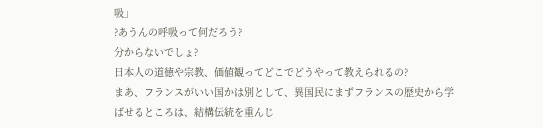吸」
?あうんの呼吸って何だろう?
分からないでしょ?
日本人の道徳や宗教、価値観ってどこでどうやって教えられるの?
まあ、フランスがいい国かは別として、異国民にまずフランスの歴史から学ばせるところは、結構伝統を重んじ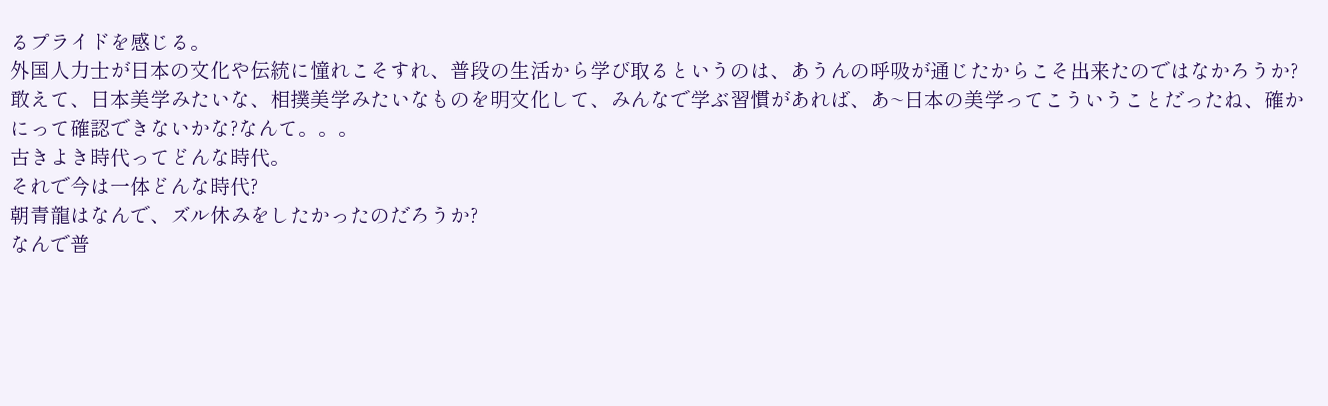るプライドを感じる。
外国人力士が日本の文化や伝統に憧れこそすれ、普段の生活から学び取るというのは、あうんの呼吸が通じたからこそ出来たのではなかろうか?
敢えて、日本美学みたいな、相撲美学みたいなものを明文化して、みんなで学ぶ習慣があれば、あ~日本の美学ってこういうことだったね、確かにって確認できないかな?なんて。。。
古きよき時代ってどんな時代。
それで今は一体どんな時代?
朝青龍はなんで、ズル休みをしたかったのだろうか?
なんで普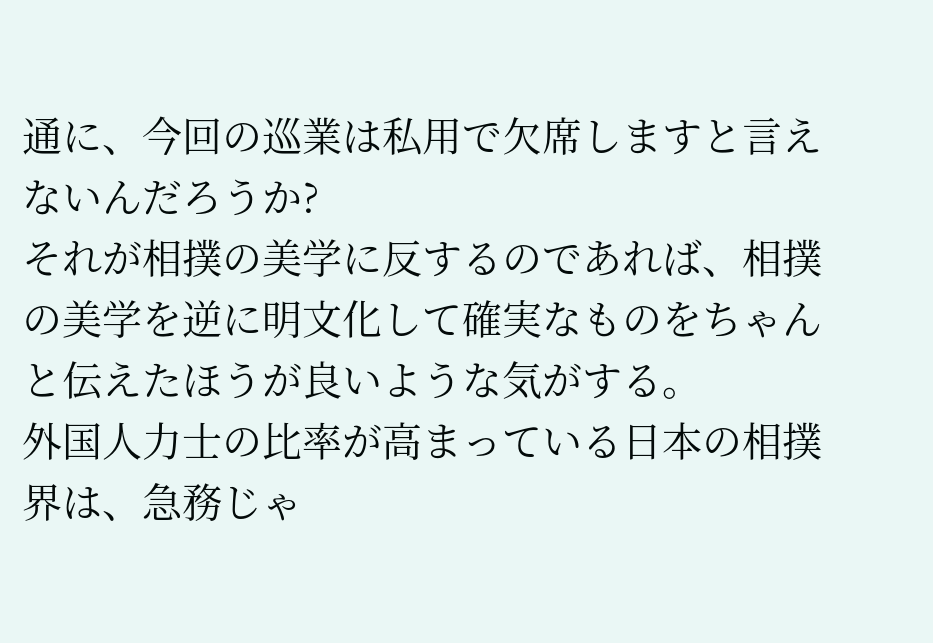通に、今回の巡業は私用で欠席しますと言えないんだろうか?
それが相撲の美学に反するのであれば、相撲の美学を逆に明文化して確実なものをちゃんと伝えたほうが良いような気がする。
外国人力士の比率が高まっている日本の相撲界は、急務じゃ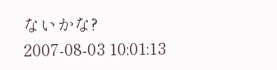ないかな?
2007-08-03 10:01:13